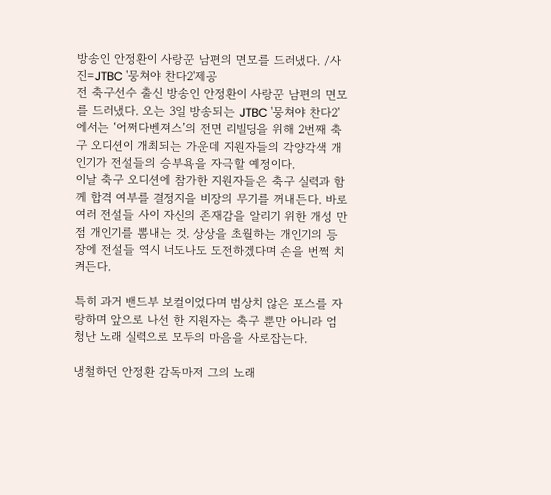방송인 안정환이 사랑꾼 남편의 면모를 드러냈다. /사진=JTBC '뭉쳐야 찬다2'제공
전 축구선수 출신 방송인 안정환이 사랑꾼 남편의 면모를 드러냈다. 오는 3일 방송되는 JTBC '뭉쳐야 찬다2'에서는 ‘어쩌다벤져스’의 전면 리빌딩을 위해 2번째 축구 오디션이 개최되는 가운데 지원자들의 각양각색 개인기가 전설들의 승부욕을 자극할 예정이다.
이날 축구 오디션에 참가한 지원자들은 축구 실력과 함께 합격 여부를 결정지을 비장의 무기를 꺼내든다. 바로 여러 전설들 사이 자신의 존재감을 알리기 위한 개성 만점 개인기를 뽐내는 것. 상상을 초월하는 개인기의 등장에 전설들 역시 너도나도 도전하겠다며 손을 번쩍 치켜든다.

특히 과거 밴드부 보컬이었다며 범상치 않은 포스를 자랑하며 앞으로 나선 한 지원자는 축구 뿐만 아니라 엄청난 노래 실력으로 모두의 마음을 사로잡는다.

냉철하던 안정환 감독마저 그의 노래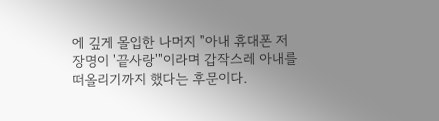에 깊게 몰입한 나머지 "아내 휴대폰 저장명이 '끝사랑'"이라며 갑작스레 아내를 떠올리기까지 했다는 후문이다.